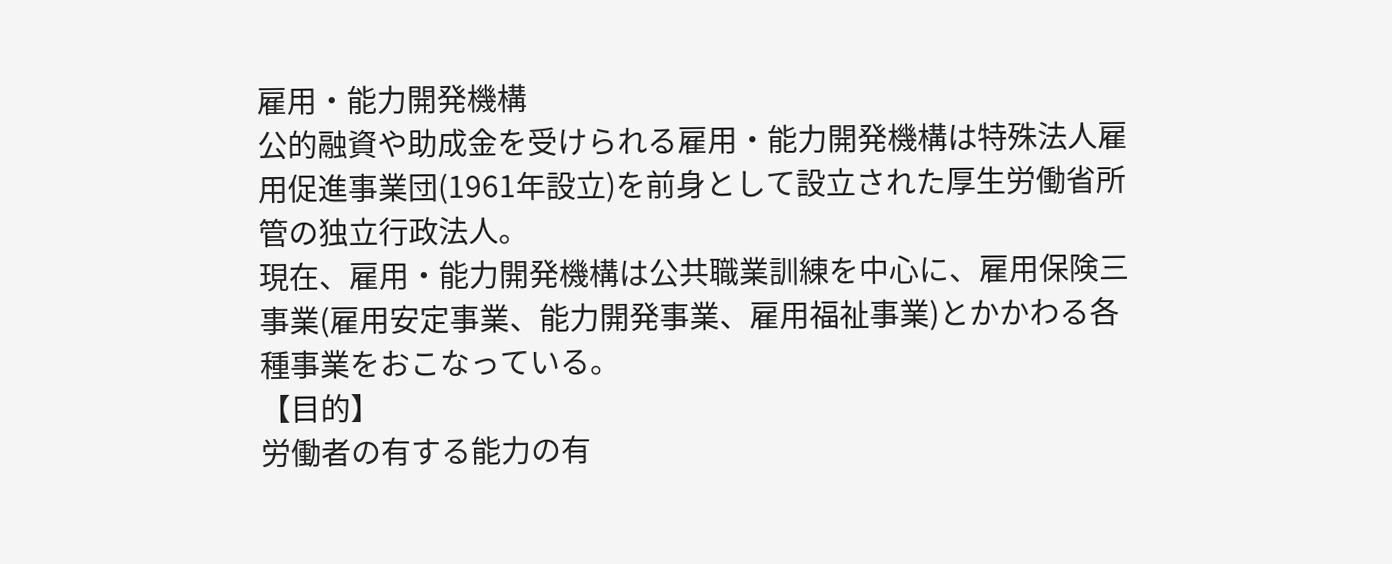雇用・能力開発機構
公的融資や助成金を受けられる雇用・能力開発機構は特殊法人雇用促進事業団(1961年設立)を前身として設立された厚生労働省所管の独立行政法人。
現在、雇用・能力開発機構は公共職業訓練を中心に、雇用保険三事業(雇用安定事業、能力開発事業、雇用福祉事業)とかかわる各種事業をおこなっている。
【目的】
労働者の有する能力の有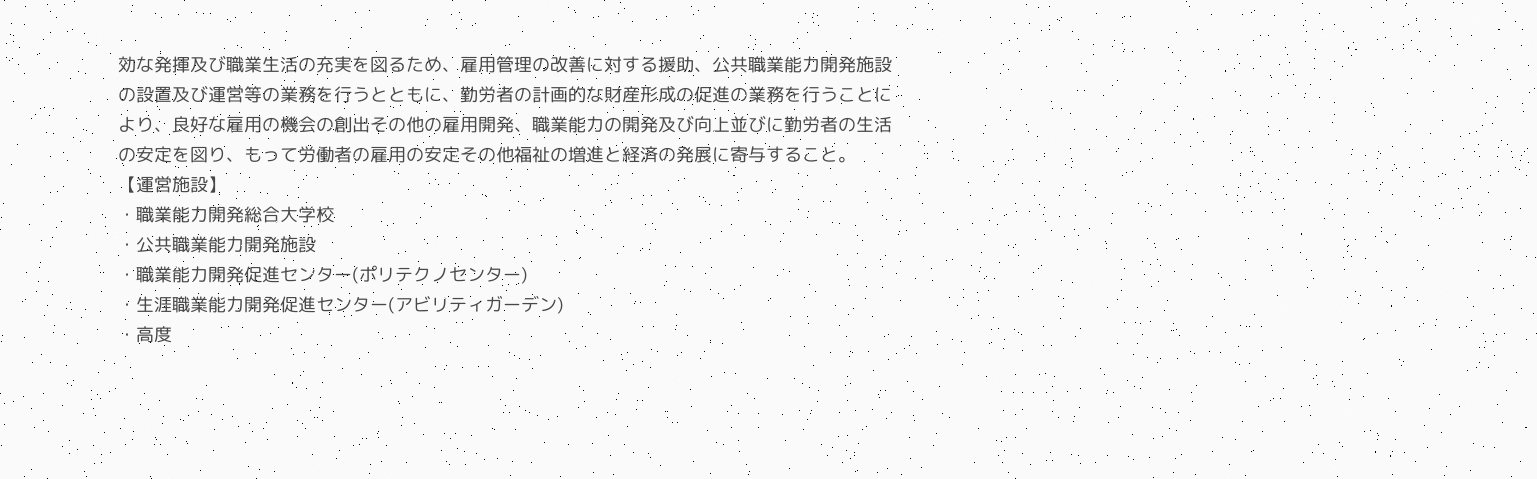効な発揮及び職業生活の充実を図るため、雇用管理の改善に対する援助、公共職業能力開発施設の設置及び運営等の業務を行うとともに、勤労者の計画的な財産形成の促進の業務を行うことにより、良好な雇用の機会の創出その他の雇用開発、職業能力の開発及び向上並びに勤労者の生活の安定を図り、もって労働者の雇用の安定その他福祉の増進と経済の発展に寄与すること。
【運営施設】
・職業能力開発総合大学校
・公共職業能力開発施設
・職業能力開発促進センター(ポリテクノセンター)
・生涯職業能力開発促進センター(アビリティガーデン)
・高度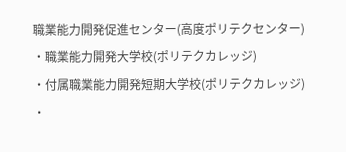職業能力開発促進センター(高度ポリテクセンター)
・職業能力開発大学校(ポリテクカレッジ)
・付属職業能力開発短期大学校(ポリテクカレッジ)
・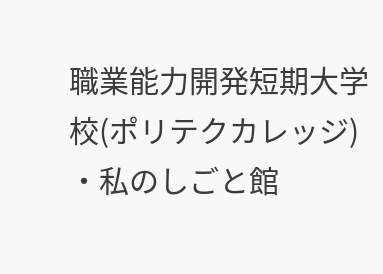職業能力開発短期大学校(ポリテクカレッジ)
・私のしごと館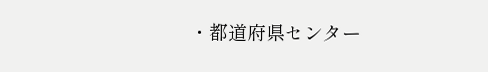・都道府県センター